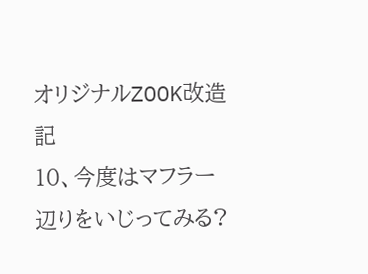オリジナルZOOK改造記
10、今度はマフラー辺りをいじってみる?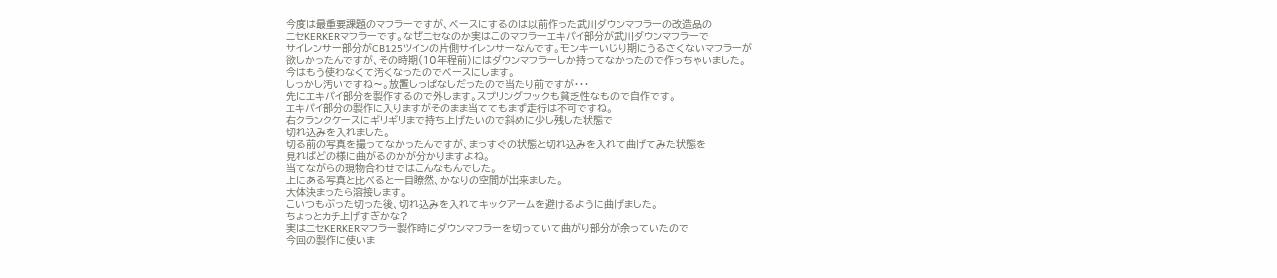今度は最重要課題のマフラーですが、ベースにするのは以前作った武川ダウンマフラーの改造品の
ニセKERKERマフラーです。なぜニセなのか実はこのマフラーエキパイ部分が武川ダウンマフラーで
サイレンサー部分がCB125ツインの片側サイレンサーなんです。モンキーいじり期にうるさくないマフラーが
欲しかったんですが、その時期(10年程前)にはダウンマフラーしか持ってなかったので作っちゃいました。
今はもう使わなくて汚くなったのでベースにします。
しっかし汚いですね〜。放置しっぱなしだったので当たり前ですが・・・
先にエキパイ部分を製作するので外します。スプリングフックも貧乏性なもので自作です。
エキパイ部分の製作に入りますがそのまま当ててもまず走行は不可ですね。
右クランクケースにギリギリまで持ち上げたいので斜めに少し残した状態で
切れ込みを入れました。
切る前の写真を撮ってなかったんですが、まっすぐの状態と切れ込みを入れて曲げてみた状態を
見ればどの様に曲がるのかが分かりますよね。
当てながらの現物合わせではこんなもんでした。
上にある写真と比べると一目瞭然、かなりの空間が出来ました。
大体決まったら溶接します。
こいつもぶった切った後、切れ込みを入れてキックアームを避けるように曲げました。
ちょっとカチ上げすぎかな?
実はニセKERKERマフラー製作時にダウンマフラーを切っていて曲がり部分が余っていたので
今回の製作に使いま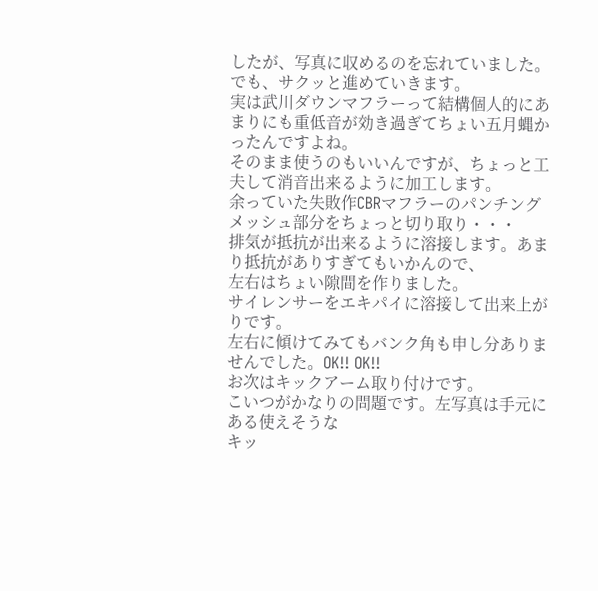したが、写真に収めるのを忘れていました。
でも、サクッと進めていきます。
実は武川ダウンマフラーって結構個人的にあまりにも重低音が効き過ぎてちょい五月蝿かったんですよね。
そのまま使うのもいいんですが、ちょっと工夫して消音出来るように加工します。
余っていた失敗作CBRマフラーのパンチングメッシュ部分をちょっと切り取り・・・
排気が抵抗が出来るように溶接します。あまり抵抗がありすぎてもいかんので、
左右はちょい隙間を作りました。
サイレンサーをエキパイに溶接して出来上がりです。
左右に傾けてみてもバンク角も申し分ありませんでした。OK!! OK!!
お次はキックアーム取り付けです。
こいつがかなりの問題です。左写真は手元にある使えそうな
キッ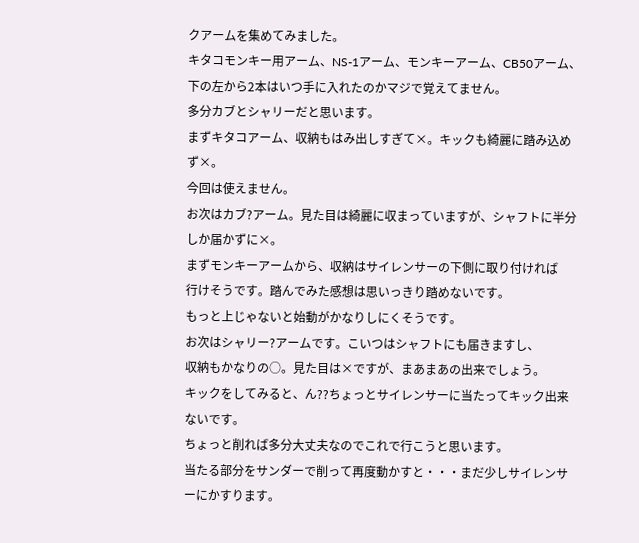クアームを集めてみました。
キタコモンキー用アーム、NS-1アーム、モンキーアーム、CB50アーム、
下の左から2本はいつ手に入れたのかマジで覚えてません。
多分カブとシャリーだと思います。
まずキタコアーム、収納もはみ出しすぎて×。キックも綺麗に踏み込めず×。
今回は使えません。
お次はカブ?アーム。見た目は綺麗に収まっていますが、シャフトに半分しか届かずに×。
まずモンキーアームから、収納はサイレンサーの下側に取り付ければ
行けそうです。踏んでみた感想は思いっきり踏めないです。
もっと上じゃないと始動がかなりしにくそうです。
お次はシャリー?アームです。こいつはシャフトにも届きますし、
収納もかなりの○。見た目は×ですが、まあまあの出来でしょう。
キックをしてみると、ん??ちょっとサイレンサーに当たってキック出来ないです。
ちょっと削れば多分大丈夫なのでこれで行こうと思います。
当たる部分をサンダーで削って再度動かすと・・・まだ少しサイレンサーにかすります。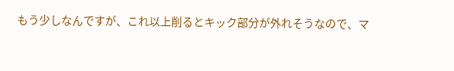もう少しなんですが、これ以上削るとキック部分が外れそうなので、マ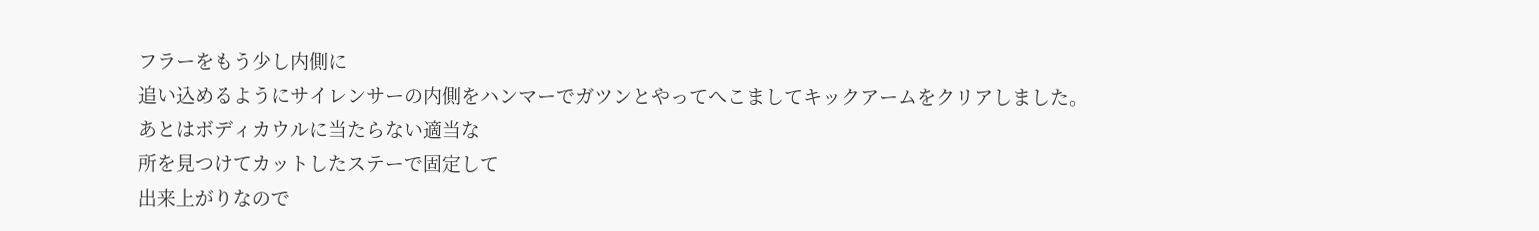フラーをもう少し内側に
追い込めるようにサイレンサーの内側をハンマーでガツンとやってへこましてキックアームをクリアしました。
あとはボディカウルに当たらない適当な
所を見つけてカットしたステーで固定して
出来上がりなので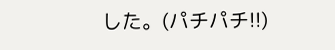した。(パチパチ!!)